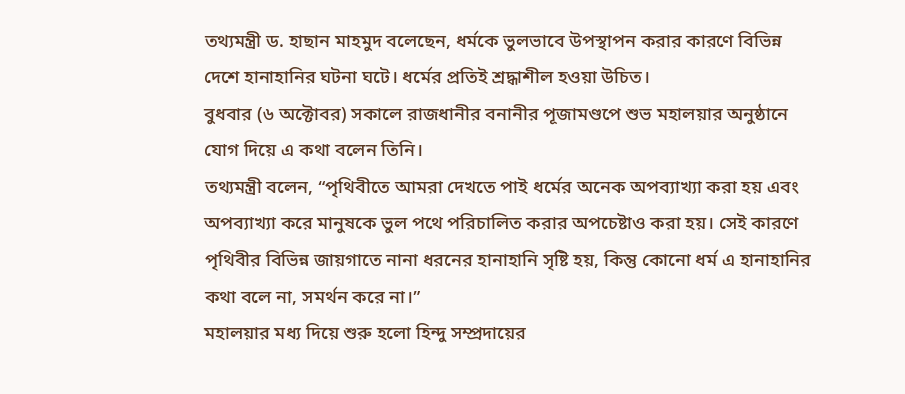তথ্যমন্ত্রী ড. হাছান মাহমুদ বলেছেন, ধর্মকে ভুলভাবে উপস্থাপন করার কারণে বিভিন্ন দেশে হানাহানির ঘটনা ঘটে। ধর্মের প্রতিই শ্রদ্ধাশীল হওয়া উচিত।
বুধবার (৬ অক্টোবর) সকালে রাজধানীর বনানীর পূজামণ্ডপে শুভ মহালয়ার অনুষ্ঠানে যোগ দিয়ে এ কথা বলেন তিনি।
তথ্যমন্ত্রী বলেন, “পৃথিবীতে আমরা দেখতে পাই ধর্মের অনেক অপব্যাখ্যা করা হয় এবং অপব্যাখ্যা করে মানুষকে ভুল পথে পরিচালিত করার অপচেষ্টাও করা হয়। সেই কারণে পৃথিবীর বিভিন্ন জায়গাতে নানা ধরনের হানাহানি সৃষ্টি হয়, কিন্তু কোনো ধর্ম এ হানাহানির কথা বলে না, সমর্থন করে না।”
মহালয়ার মধ্য দিয়ে শুরু হলো হিন্দু সম্প্রদায়ের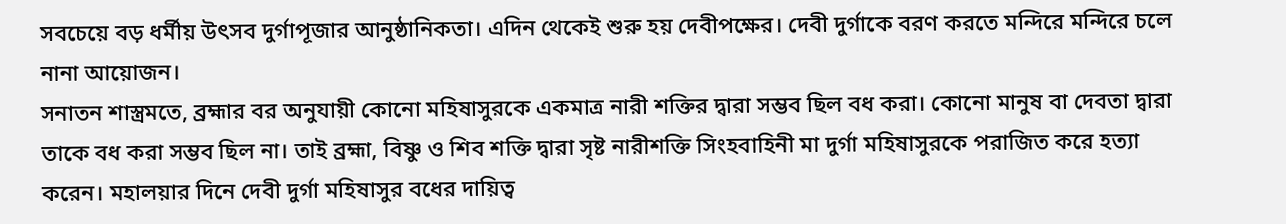সবচেয়ে বড় ধর্মীয় উৎসব দুর্গাপূজার আনুষ্ঠানিকতা। এদিন থেকেই শুরু হয় দেবীপক্ষের। দেবী দুর্গাকে বরণ করতে মন্দিরে মন্দিরে চলে নানা আয়োজন।
সনাতন শাস্ত্রমতে, ব্রহ্মার বর অনুযায়ী কোনো মহিষাসুরকে একমাত্র নারী শক্তির দ্বারা সম্ভব ছিল বধ করা। কোনো মানুষ বা দেবতা দ্বারা তাকে বধ করা সম্ভব ছিল না। তাই ব্রহ্মা, বিষ্ণু ও শিব শক্তি দ্বারা সৃষ্ট নারীশক্তি সিংহবাহিনী মা দুর্গা মহিষাসুরকে পরাজিত করে হত্যা করেন। মহালয়ার দিনে দেবী দুর্গা মহিষাসুর বধের দায়িত্ব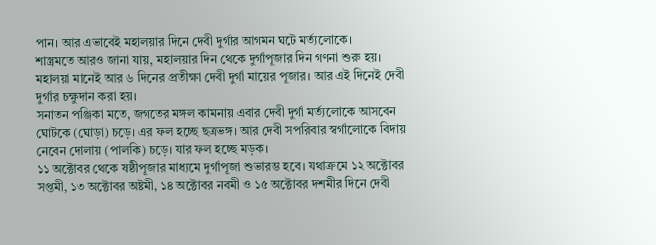পান। আর এভাবেই মহালয়ার দিনে দেবী দুর্গার আগমন ঘটে মর্ত্যলোকে।
শাস্ত্রমতে আরও জানা যায়, মহালয়ার দিন থেকে দুর্গাপূজার দিন গণনা শুরু হয়। মহালয়া মানেই আর ৬ দিনের প্রতীক্ষা দেবী দুর্গা মায়ের পূজার। আর এই দিনেই দেবী দুর্গার চক্ষুদান করা হয়।
সনাতন পঞ্জিকা মতে, জগতের মঙ্গল কামনায় এবার দেবী দুর্গা মর্ত্যলোকে আসবেন ঘোটকে (ঘোড়া) চড়ে। এর ফল হচ্ছে ছত্রভঙ্গ। আর দেবী সপরিবার স্বর্গালোকে বিদায় নেবেন দোলায় (পালকি) চড়ে। যার ফল হচ্ছে মড়ক।
১১ অক্টোবর থেকে ষষ্ঠীপূজার মাধ্যমে দুর্গাপূজা শুভারম্ভ হবে। যথাক্রমে ১২ অক্টোবর সপ্তমী, ১৩ অক্টোবর অষ্টমী, ১৪ অক্টোবর নবমী ও ১৫ অক্টোবর দশমীর দিনে দেবী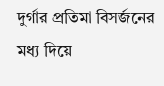দুর্গার প্রতিমা বিসর্জনের মধ্য দিয়ে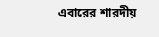এবারের শারদীয়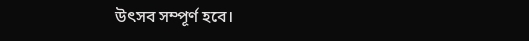উৎসব সম্পূর্ণ হবে।